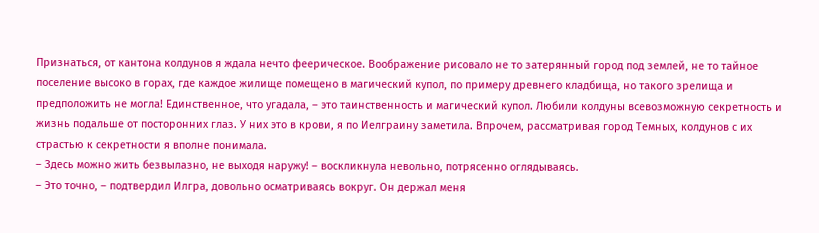Признаться, от кантона колдунов я ждала нечто феерическое. Воображение рисовало не то затерянный город под землей, не то тайное поселение высоко в горах, где каждое жилище помещено в магический купол, по примеру древнего кладбища, но такого зрелища и предположить не могла! Единственное, что угадала, – это таинственность и магический купол. Любили колдуны всевозможную секретность и жизнь подальше от посторонних глаз. У них это в крови, я по Иелграину заметила. Впрочем, рассматривая город Темных, колдунов с их страстью к секретности я вполне понимала.
– Здесь можно жить безвылазно, не выходя наружу! – воскликнула невольно, потрясенно оглядываясь.
– Это точно, – подтвердил Илгра, довольно осматриваясь вокруг. Он держал меня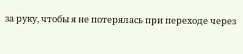за руку, чтобы я не потерялась при переходе через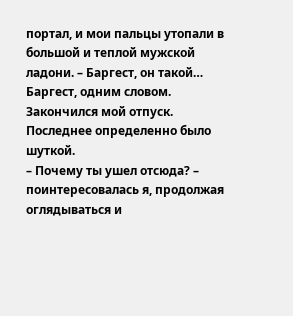портал, и мои пальцы утопали в большой и теплой мужской ладони. – Баргест, он такой… Баргест, одним словом. Закончился мой отпуск.
Последнее определенно было шуткой.
– Почему ты ушел отсюда? – поинтересовалась я, продолжая оглядываться и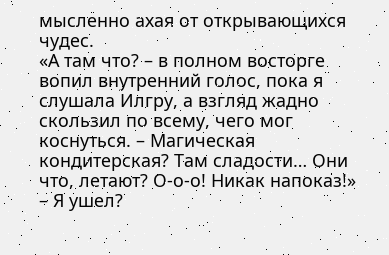мысленно ахая от открывающихся чудес.
«А там что? – в полном восторге вопил внутренний голос, пока я слушала Илгру, а взгляд жадно скользил по всему, чего мог коснуться. – Магическая кондитерская? Там сладости… Они что, летают? О-о-о! Никак напоказ!»
– Я ушел?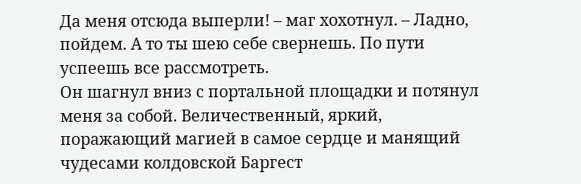Да меня отсюда выперли! – маг хохотнул. – Ладно, пойдем. А то ты шею себе свернешь. По пути успеешь все рассмотреть.
Он шагнул вниз с портальной площадки и потянул меня за собой. Величественный, яркий, поражающий магией в самое сердце и манящий чудесами колдовской Баргест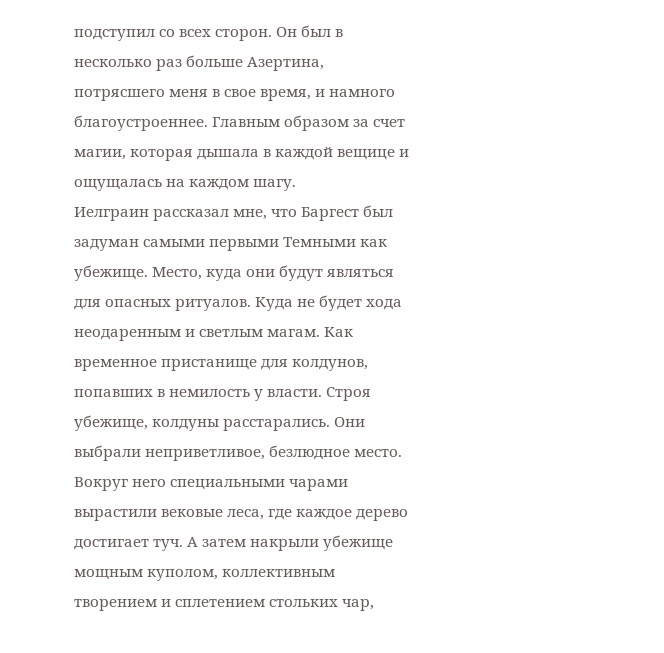подступил со всех сторон. Он был в несколько раз больше Азертина, потрясшего меня в свое время, и намного благоустроеннее. Главным образом за счет магии, которая дышала в каждой вещице и ощущалась на каждом шагу.
Иелграин рассказал мне, что Баргест был задуман самыми первыми Темными как убежище. Место, куда они будут являться для опасных ритуалов. Куда не будет хода неодаренным и светлым магам. Как временное пристанище для колдунов, попавших в немилость у власти. Строя убежище, колдуны расстарались. Они выбрали неприветливое, безлюдное место. Вокруг него специальными чарами вырастили вековые леса, где каждое дерево достигает туч. А затем накрыли убежище мощным куполом, коллективным творением и сплетением стольких чар,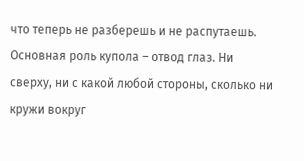что теперь не разберешь и не распутаешь. Основная роль купола – отвод глаз. Ни сверху, ни с какой любой стороны, сколько ни кружи вокруг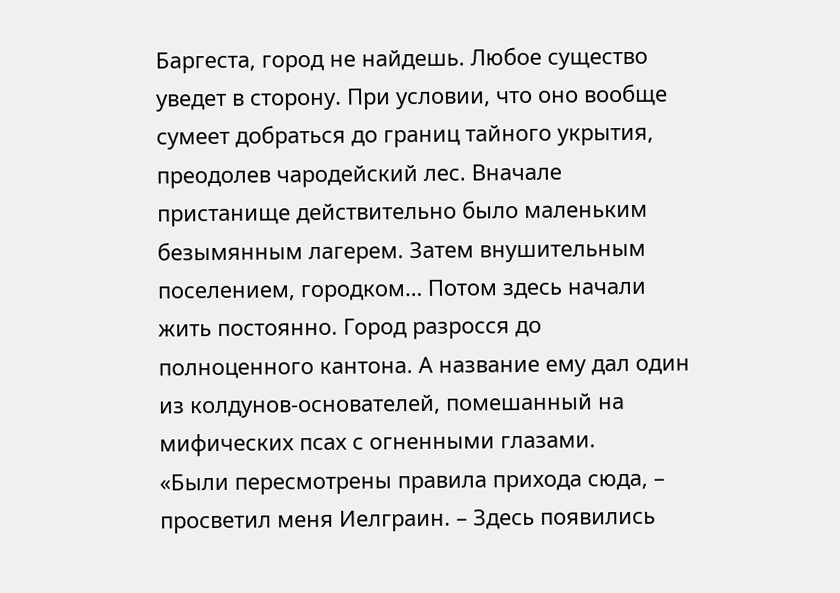Баргеста, город не найдешь. Любое существо уведет в сторону. При условии, что оно вообще сумеет добраться до границ тайного укрытия, преодолев чародейский лес. Вначале пристанище действительно было маленьким безымянным лагерем. Затем внушительным поселением, городком… Потом здесь начали жить постоянно. Город разросся до полноценного кантона. А название ему дал один из колдунов-основателей, помешанный на мифических псах с огненными глазами.
«Были пересмотрены правила прихода сюда, – просветил меня Иелграин. – Здесь появились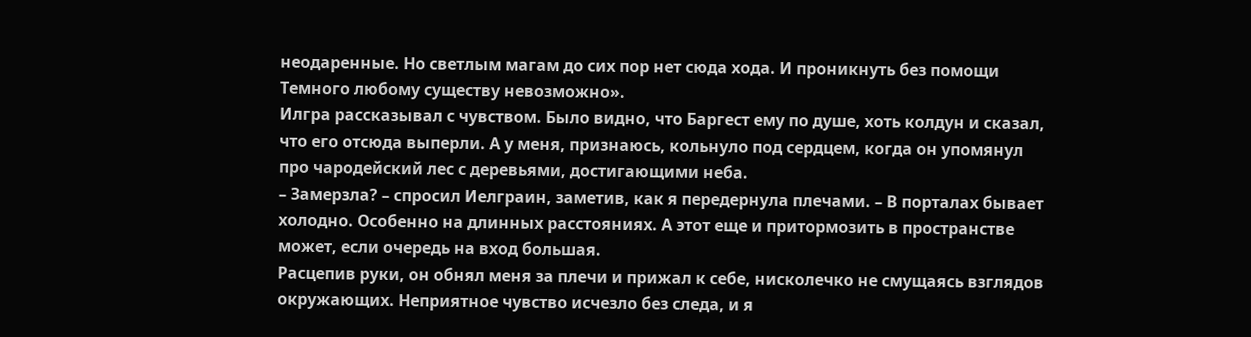неодаренные. Но светлым магам до сих пор нет сюда хода. И проникнуть без помощи Темного любому существу невозможно».
Илгра рассказывал с чувством. Было видно, что Баргест ему по душе, хоть колдун и сказал, что его отсюда выперли. А у меня, признаюсь, кольнуло под сердцем, когда он упомянул про чародейский лес с деревьями, достигающими неба.
– Замерзла? – спросил Иелграин, заметив, как я передернула плечами. – В порталах бывает холодно. Особенно на длинных расстояниях. А этот еще и притормозить в пространстве может, если очередь на вход большая.
Расцепив руки, он обнял меня за плечи и прижал к себе, нисколечко не смущаясь взглядов окружающих. Неприятное чувство исчезло без следа, и я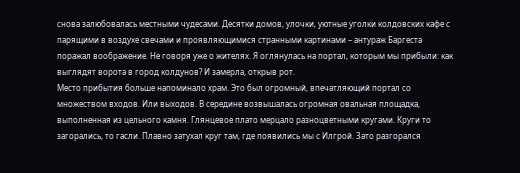снова залюбовалась местными чудесами. Десятки домов, улочки, уютные уголки колдовских кафе с парящими в воздухе свечами и проявляющимися странными картинами – антураж Баргеста поражал воображение. Не говоря уже о жителях. Я оглянулась на портал, которым мы прибыли: как выглядят ворота в город колдунов? И замерла, открыв рот.
Место прибытия больше напоминало храм. Это был огромный, впечатляющий портал со множеством входов. Или выходов. В середине возвышалась огромная овальная площадка, выполненная из цельного камня. Глянцевое плато мерцало разноцветными кругами. Круги то загорались, то гасли. Плавно затухал круг там, где появились мы с Илгрой. Зато разгорался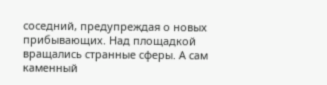соседний, предупреждая о новых прибывающих. Над площадкой вращались странные сферы. А сам каменный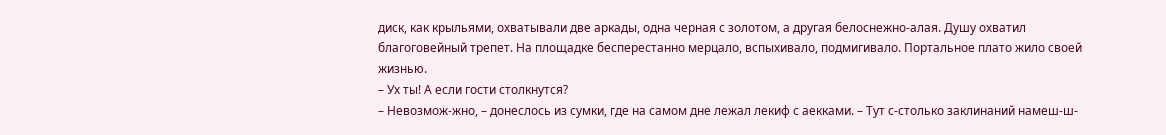диск, как крыльями, охватывали две аркады, одна черная с золотом, а другая белоснежно-алая. Душу охватил благоговейный трепет. На площадке бесперестанно мерцало, вспыхивало, подмигивало. Портальное плато жило своей жизнью.
– Ух ты! А если гости столкнутся?
– Невозмож-жно, – донеслось из сумки, где на самом дне лежал лекиф с аекками. – Тут с-столько заклинаний намеш-ш-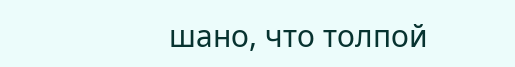шано, что толпой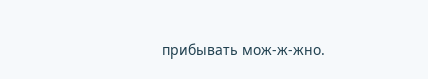прибывать мож-ж-жно.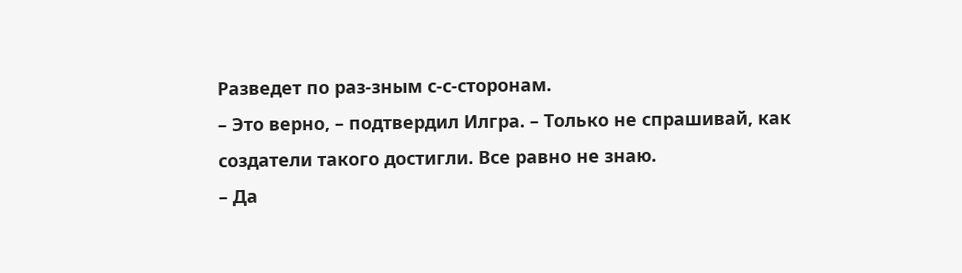Разведет по раз-зным с-с-сторонам.
– Это верно, – подтвердил Илгра. – Только не спрашивай, как создатели такого достигли. Все равно не знаю.
– Да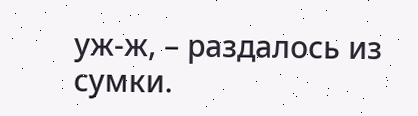уж-ж, – раздалось из сумки.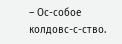– Ос-собое колдовс-с-ство.